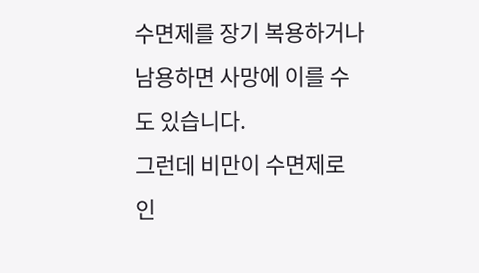수면제를 장기 복용하거나 남용하면 사망에 이를 수도 있습니다.
그런데 비만이 수면제로 인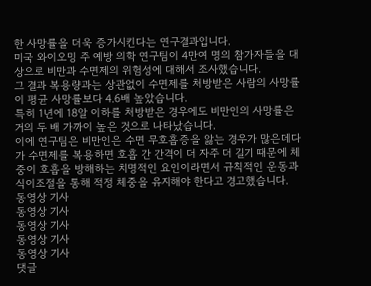한 사망률을 더욱 증가시킨다는 연구결과입니다.
미국 와이오밍 주 예방 의학 연구팀이 4만여 명의 참가자들을 대상으로 비만과 수면제의 위험성에 대해서 조사했습니다.
그 결과 복용량과는 상관없이 수면제를 처방받은 사람의 사망률이 평균 사망률보다 4.6배 높았습니다.
특히 1년에 18알 이하를 처방받은 경우에도 비만인의 사망률은 거의 두 배 가까이 높은 것으로 나타났습니다.
이에 연구팀은 비만인은 수면 무호흡증을 앓는 경우가 많은데다가 수면제를 복용하면 호흡 간 간격이 더 자주 더 길기 때문에 체중이 호흡을 방해하는 치명적인 요인이라면서 규칙적인 운동과 식이조절을 통해 적정 체중을 유지해야 한다고 경고했습니다.
동영상 기사
동영상 기사
동영상 기사
동영상 기사
동영상 기사
댓글